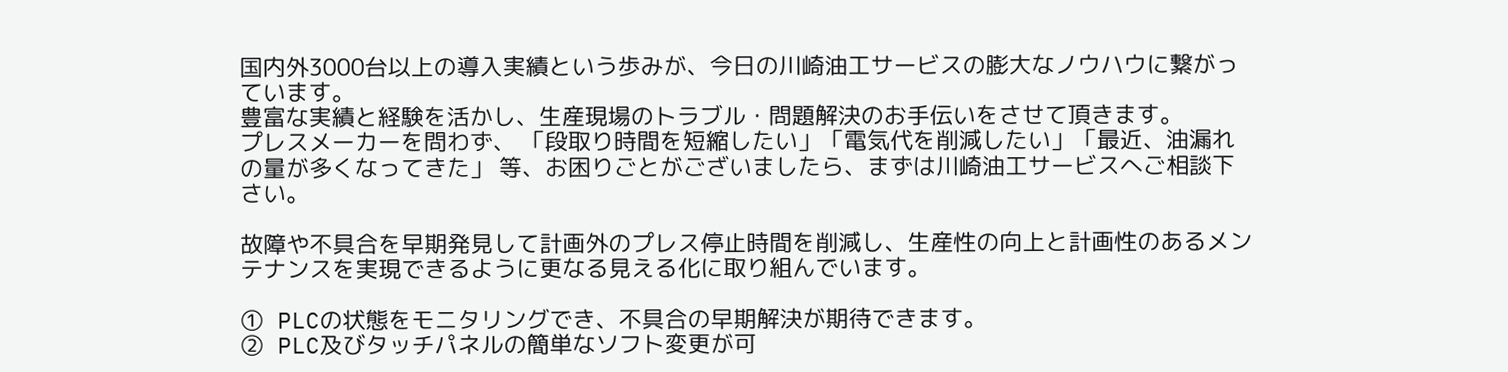国内外3000台以上の導入実績という歩みが、今日の川崎油工サービスの膨大なノウハウに繋がっています。
豊富な実績と経験を活かし、生産現場のトラブル・問題解決のお手伝いをさせて頂きます。
プレスメーカーを問わず、 「段取り時間を短縮したい」「電気代を削減したい」「最近、油漏れの量が多くなってきた」 等、お困りごとがございましたら、まずは川崎油工サービスへご相談下さい。

故障や不具合を早期発見して計画外のプレス停止時間を削減し、生産性の向上と計画性のあるメンテナンスを実現できるように更なる見える化に取り組んでいます。

① PLCの状態をモニタリングでき、不具合の早期解決が期待できます。
② PLC及びタッチパネルの簡単なソフト変更が可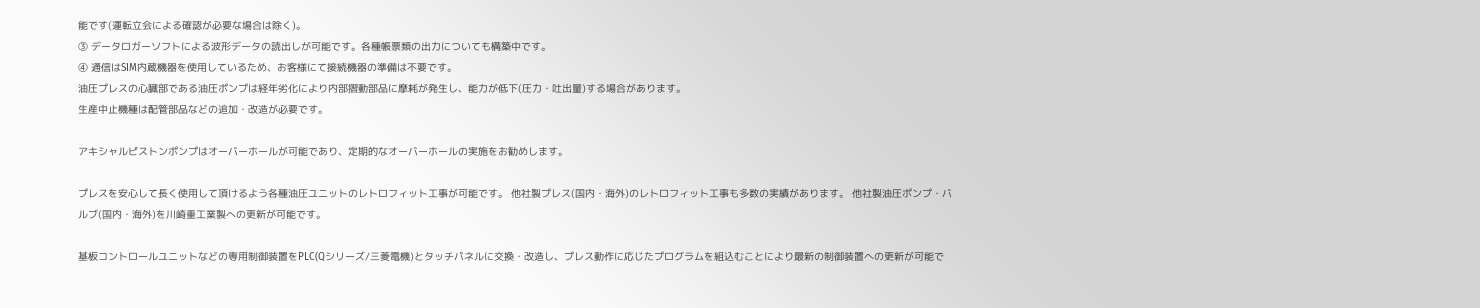能です(運転立会による確認が必要な場合は除く)。
③ データロガーソフトによる波形データの読出しが可能です。各種帳票類の出力についても構築中です。
④ 通信はSIM内蔵機器を使用しているため、お客様にて接続機器の準備は不要です。
油圧プレスの心臓部である油圧ポンプは経年劣化により内部摺動部品に摩耗が発生し、能力が低下(圧力・吐出量)する場合があります。
生産中止機種は配管部品などの追加・改造が必要です。

アキシャルピストンポンプはオーバーホールが可能であり、定期的なオーバーホールの実施をお勧めします。

プレスを安心して長く使用して頂けるよう各種油圧ユニットのレトロフィット工事が可能です。 他社製プレス(国内・海外)のレトロフィット工事も多数の実績があります。 他社製油圧ポンプ・バルブ(国内・海外)を川崎重工業製への更新が可能です。

基板コントロールユニットなどの専用制御装置をPLC(Qシリーズ/三菱電機)とタッチパネルに交換・改造し、プレス動作に応じたプログラムを組込むことにより最新の制御装置への更新が可能で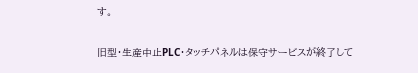す。

旧型・生産中止PLC・タッチパネルは保守サービスが終了して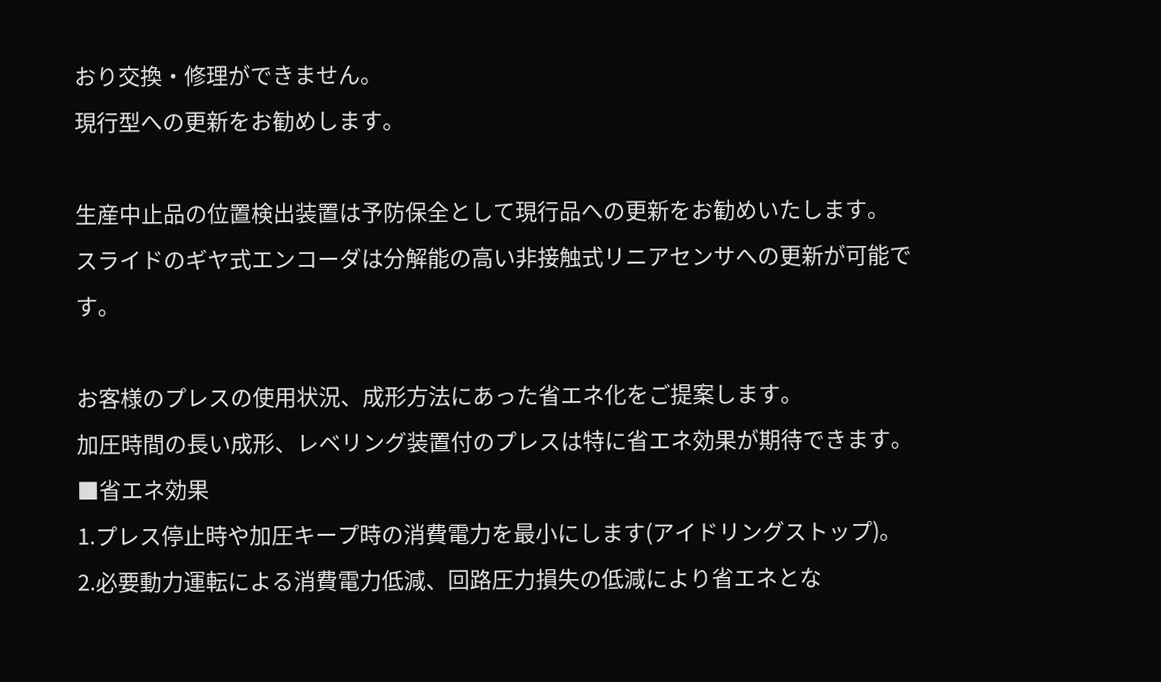おり交換・修理ができません。
現行型への更新をお勧めします。

生産中止品の位置検出装置は予防保全として現行品への更新をお勧めいたします。
スライドのギヤ式エンコーダは分解能の高い非接触式リニアセンサへの更新が可能です。

お客様のプレスの使用状況、成形方法にあった省エネ化をご提案します。
加圧時間の長い成形、レベリング装置付のプレスは特に省エネ効果が期待できます。
■省エネ効果
1.プレス停止時や加圧キープ時の消費電力を最小にします(アイドリングストップ)。
2.必要動力運転による消費電力低減、回路圧力損失の低減により省エネとな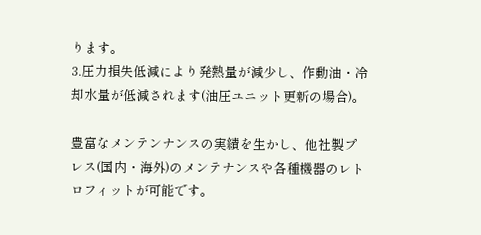ります。
3.圧力損失低減により発熱量が減少し、作動油・冷却水量が低減されます(油圧ユニット更新の場合)。

豊富なメンテンナンスの実績を生かし、他社製プレス(国内・海外)のメンテナンスや各種機器のレトロフィットが可能です。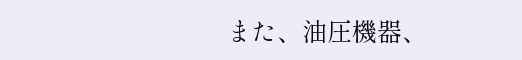また、油圧機器、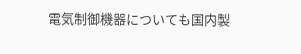電気制御機器についても国内製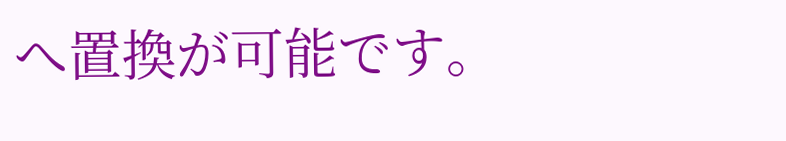へ置換が可能です。